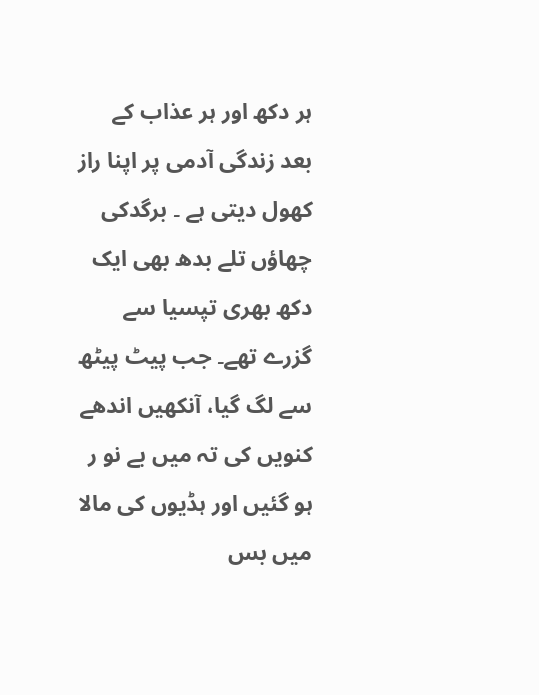ہر دکھ اور ہر عذاب کے بعد زندگی آدمی پر اپنا راز کھول دیتی ہے ۔ برگدکی چھاؤں تلے بدھ بھی ایک دکھ بھری تپسیا سے گزرے تھے۔ جب پیٹ پیٹھ سے لگ گیا، آنکھیں اندھے کنویں کی تہ میں بے نو ر ہو گئیں اور ہڈیوں کی مالا میں بس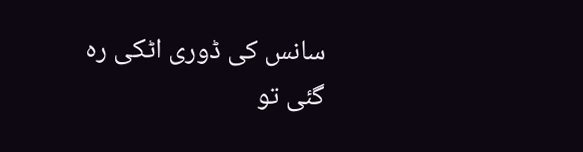سانس کی ڈوری اٹکی رہ گئی تو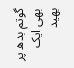گوتم بدھ پر بھی ایک بھید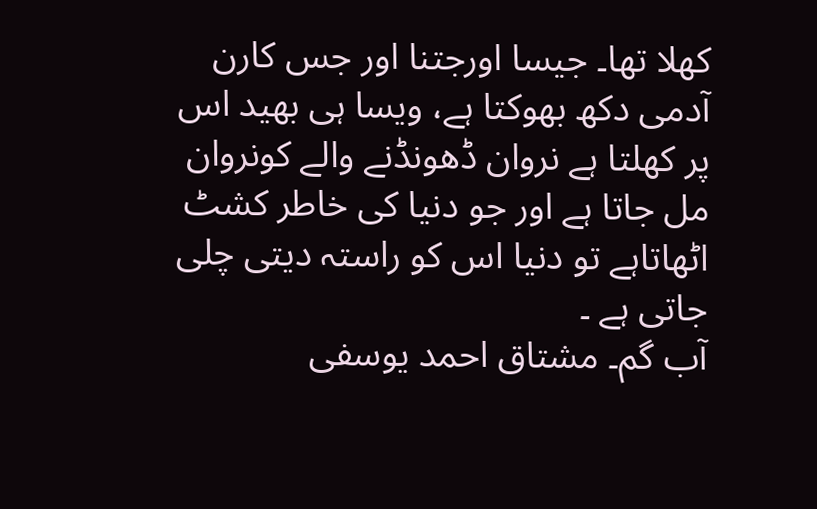کھلا تھا۔ جیسا اورجتنا اور جس کارن آدمی دکھ بھوکتا ہے، ویسا ہی بھید اس پر کھلتا ہے نروان ڈھونڈنے والے کونروان مل جاتا ہے اور جو دنیا کی خاطر کشٹ اٹھاتاہے تو دنیا اس کو راستہ دیتی چلی جاتی ہے ۔
آب گم۔ مشتاق احمد یوسفی